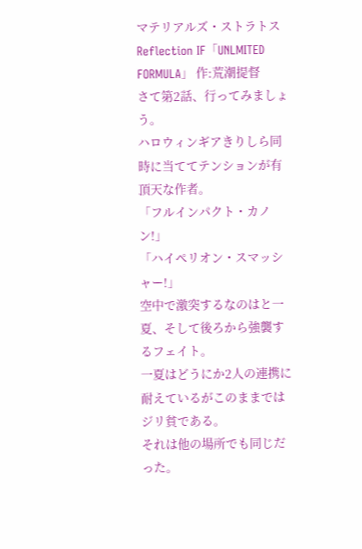マテリアルズ・ストラトスReflection IF「UNLMITED FORMULA」 作:荒潮提督
さて第2話、行ってみましょう。
ハロウィンギアきりしら同時に当ててテンションが有頂天な作者。
「フルインパクト・カノン!」
「ハイペリオン・スマッシャー!」
空中で激突するなのはと一夏、そして後ろから強襲するフェイト。
一夏はどうにか2人の連携に耐えているがこのままではジリ貧である。
それは他の場所でも同じだった。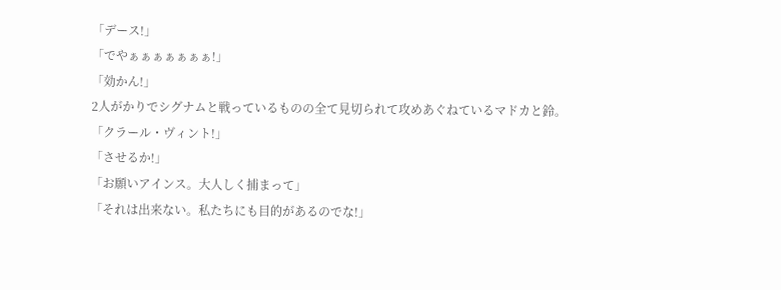「デース!」
「でやぁぁぁぁぁぁぁ!」
「効かん!」
2人がかりでシグナムと戦っているものの全て見切られて攻めあぐねているマドカと鈴。
「クラール・ヴィント!」
「させるか!」
「お願いアインス。大人しく捕まって」
「それは出来ない。私たちにも目的があるのでな!」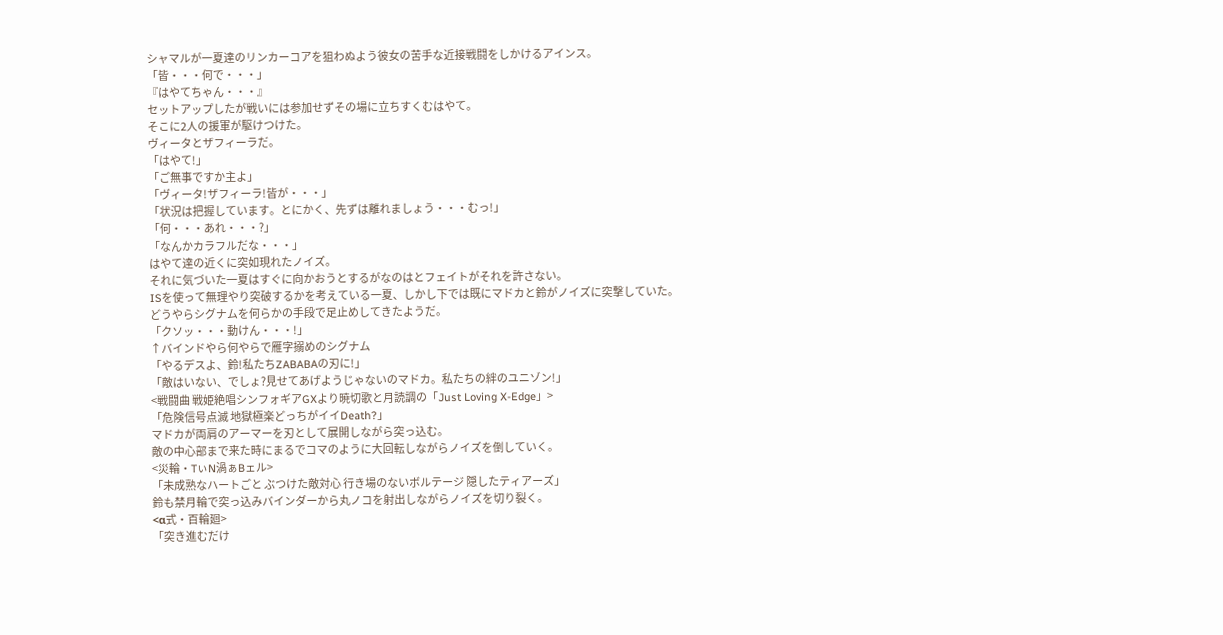シャマルが一夏達のリンカーコアを狙わぬよう彼女の苦手な近接戦闘をしかけるアインス。
「皆・・・何で・・・」
『はやてちゃん・・・』
セットアップしたが戦いには参加せずその場に立ちすくむはやて。
そこに2人の援軍が駆けつけた。
ヴィータとザフィーラだ。
「はやて!」
「ご無事ですか主よ」
「ヴィータ!ザフィーラ!皆が・・・」
「状況は把握しています。とにかく、先ずは離れましょう・・・むっ!」
「何・・・あれ・・・?」
「なんかカラフルだな・・・」
はやて達の近くに突如現れたノイズ。
それに気づいた一夏はすぐに向かおうとするがなのはとフェイトがそれを許さない。
ISを使って無理やり突破するかを考えている一夏、しかし下では既にマドカと鈴がノイズに突撃していた。
どうやらシグナムを何らかの手段で足止めしてきたようだ。
「クソッ・・・動けん・・・!」
↑バインドやら何やらで雁字搦めのシグナム
「やるデスよ、鈴!私たちZABABAの刃に!」
「敵はいない、でしょ?見せてあげようじゃないのマドカ。私たちの絆のユニゾン!」
<戦闘曲 戦姫絶唱シンフォギアGXより暁切歌と月読調の「Just Loving X-Edge」>
「危険信号点滅 地獄極楽どっちがイイDeath?」
マドカが両肩のアーマーを刃として展開しながら突っ込む。
敵の中心部まで来た時にまるでコマのように大回転しながらノイズを倒していく。
<災輪・TぃN渦ぁBェル>
「未成熟なハートごと ぶつけた敵対心 行き場のないボルテージ 隠したティアーズ」
鈴も禁月輪で突っ込みバインダーから丸ノコを射出しながらノイズを切り裂く。
<α式・百輪廻>
「突き進むだけ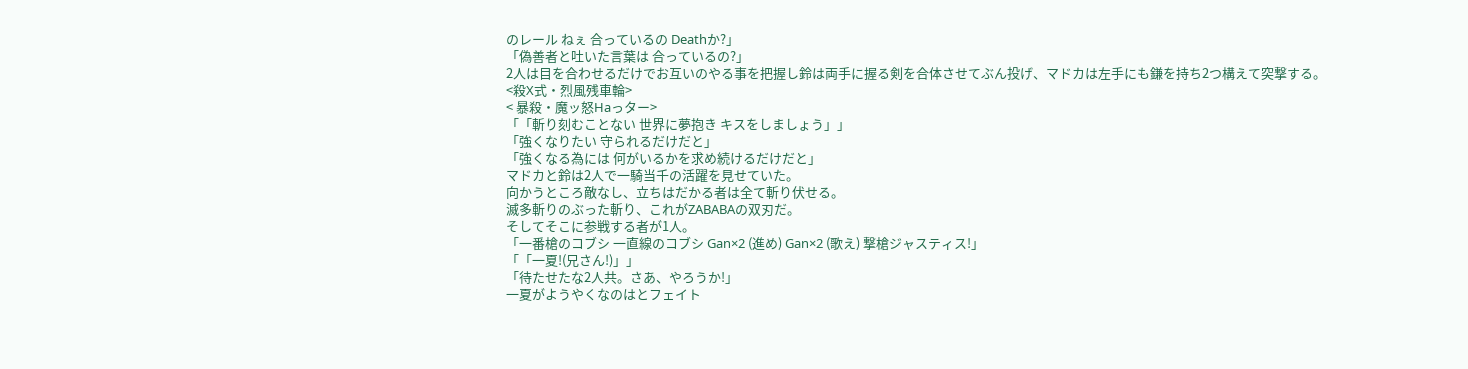のレール ねぇ 合っているの Deathか?」
「偽善者と吐いた言葉は 合っているの?」
2人は目を合わせるだけでお互いのやる事を把握し鈴は両手に握る剣を合体させてぶん投げ、マドカは左手にも鎌を持ち2つ構えて突撃する。
<殺X式・烈風残車輪>
< 暴殺・魔ッ怒Haっター>
「「斬り刻むことない 世界に夢抱き キスをしましょう」」
「強くなりたい 守られるだけだと」
「強くなる為には 何がいるかを求め続けるだけだと」
マドカと鈴は2人で一騎当千の活躍を見せていた。
向かうところ敵なし、立ちはだかる者は全て斬り伏せる。
滅多斬りのぶった斬り、これがZABABAの双刃だ。
そしてそこに参戦する者が1人。
「一番槍のコブシ 一直線のコブシ Gan×2 (進め) Gan×2 (歌え) 撃槍ジャスティス!」
「「一夏!(兄さん!)」」
「待たせたな2人共。さあ、やろうか!」
一夏がようやくなのはとフェイト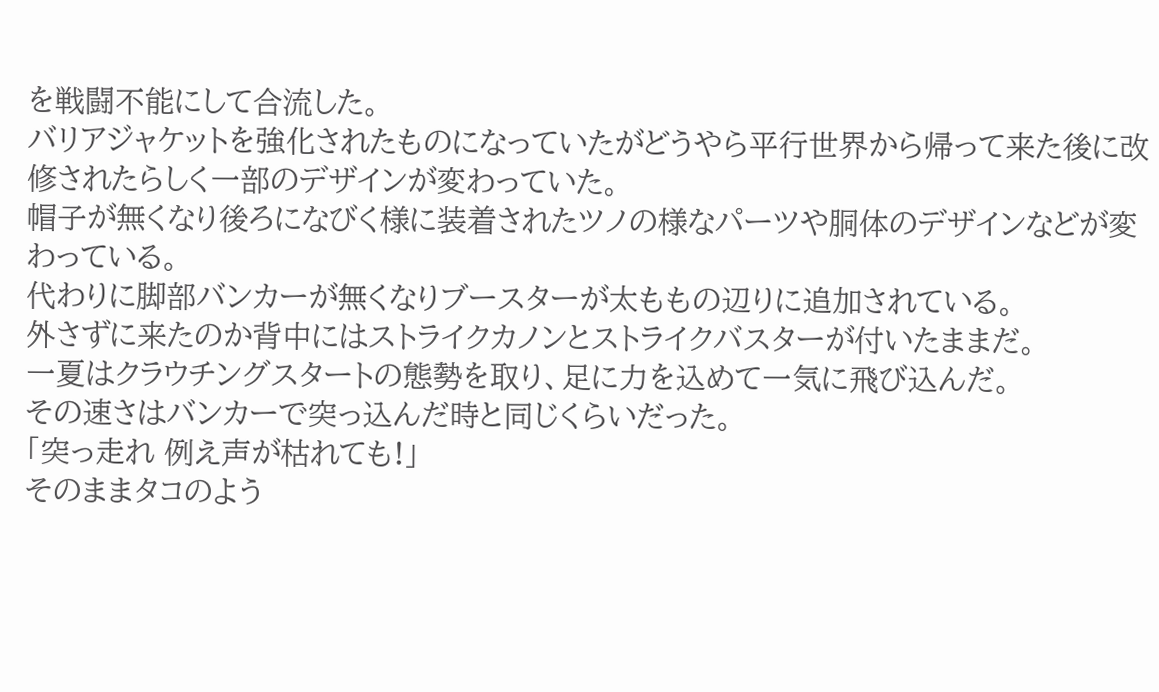を戦闘不能にして合流した。
バリアジャケットを強化されたものになっていたがどうやら平行世界から帰って来た後に改修されたらしく一部のデザインが変わっていた。
帽子が無くなり後ろになびく様に装着されたツノの様なパーツや胴体のデザインなどが変わっている。
代わりに脚部バンカーが無くなりブースターが太ももの辺りに追加されている。
外さずに来たのか背中にはストライクカノンとストライクバスターが付いたままだ。
一夏はクラウチングスタートの態勢を取り、足に力を込めて一気に飛び込んだ。
その速さはバンカーで突っ込んだ時と同じくらいだった。
「突っ走れ 例え声が枯れても!」
そのままタコのよう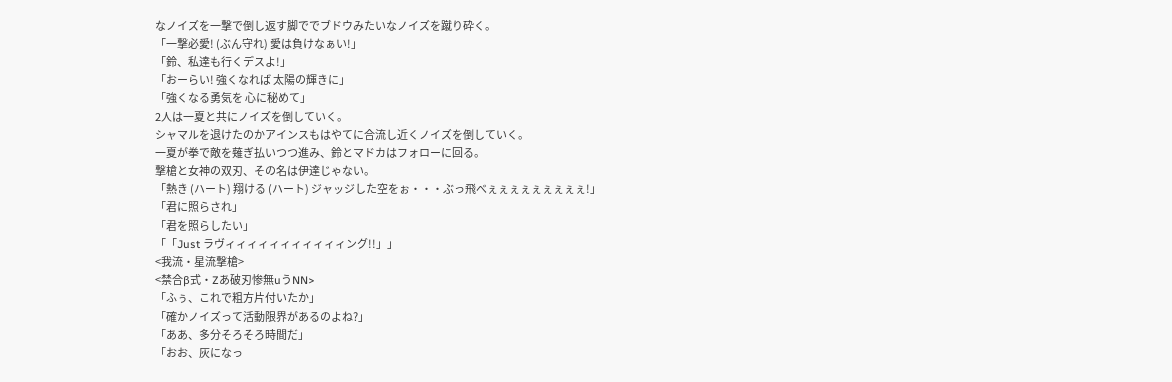なノイズを一撃で倒し返す脚ででブドウみたいなノイズを蹴り砕く。
「一撃必愛! (ぶん守れ) 愛は負けなぁい!」
「鈴、私達も行くデスよ!」
「おーらい! 強くなれば 太陽の輝きに」
「強くなる勇気を 心に秘めて」
2人は一夏と共にノイズを倒していく。
シャマルを退けたのかアインスもはやてに合流し近くノイズを倒していく。
一夏が拳で敵を薙ぎ払いつつ進み、鈴とマドカはフォローに回る。
撃槍と女神の双刃、その名は伊達じゃない。
「熱き (ハート) 翔ける (ハート) ジャッジした空をぉ・・・ぶっ飛べぇぇぇぇぇぇぇぇぇ!」
「君に照らされ」
「君を照らしたい」
「「Just ラヴィィィィィィィィィィィング!!」」
<我流・星流撃槍>
<禁合β式・Zあ破刃惨無uうNN>
「ふぅ、これで粗方片付いたか」
「確かノイズって活動限界があるのよね?」
「ああ、多分そろそろ時間だ」
「おお、灰になっ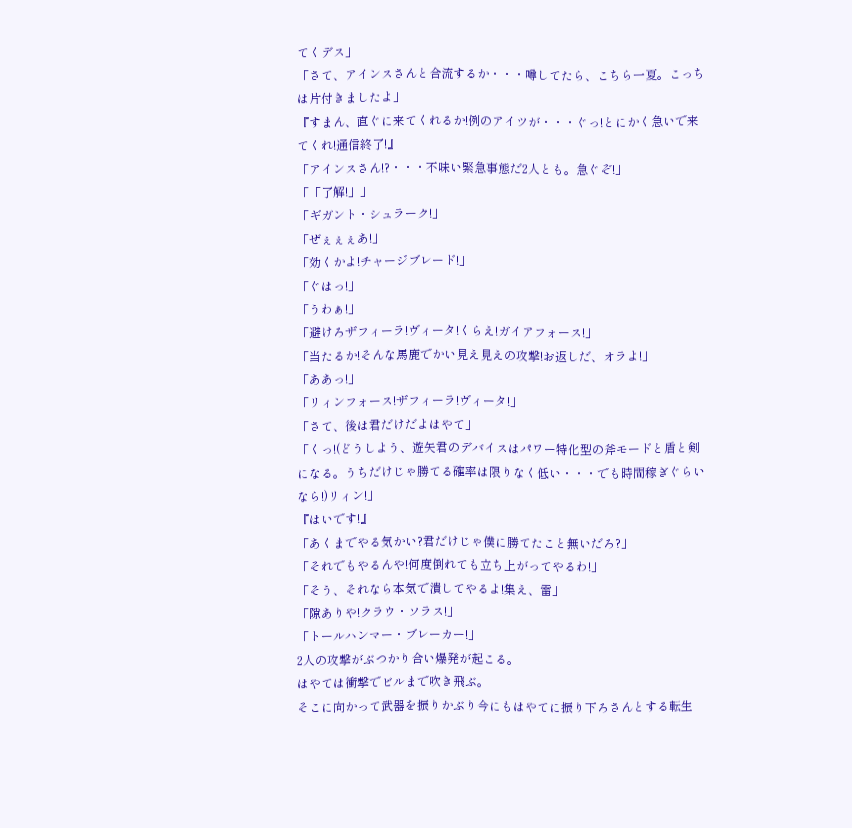てくデス」
「さて、アインスさんと合流するか・・・噂してたら、こちら一夏。こっちは片付きましたよ」
『すまん、直ぐに来てくれるか!例のアイツが・・・ぐっ!とにかく急いで来てくれ!通信終了!』
「アインスさん!?・・・不味い緊急事態だ2人とも。急ぐぞ!」
「「了解!」」
「ギガント・シュラーク!」
「ぜぇぇぇあ!」
「効くかよ!チャージブレード!」
「ぐはっ!」
「うわぁ!」
「避けろザフィーラ!ヴィータ!くらえ!ガイアフォース!」
「当たるか!そんな馬鹿でかい見え見えの攻撃!お返しだ、オラよ!」
「ああっ!」
「リィンフォース!ザフィーラ!ヴィータ!」
「さて、後は君だけだよはやて」
「くっ!(どうしよう、遊矢君のデバイスはパワー特化型の斧モードと盾と剣になる。うちだけじゃ勝てる確率は限りなく低い・・・でも時間稼ぎぐらいなら!)リィン!」
『はいです!』
「あくまでやる気かい?君だけじゃ僕に勝てたこと無いだろ?」
「それでもやるんや!何度倒れても立ち上がってやるわ!」
「そう、それなら本気で潰してやるよ!集え、雷」
「隙ありや!クラウ・ソラス!」
「トールハンマー・ブレーカー!」
2人の攻撃がぶつかり合い爆発が起こる。
はやては衝撃でビルまで吹き飛ぶ。
そこに向かって武器を振りかぶり今にもはやてに振り下ろさんとする転生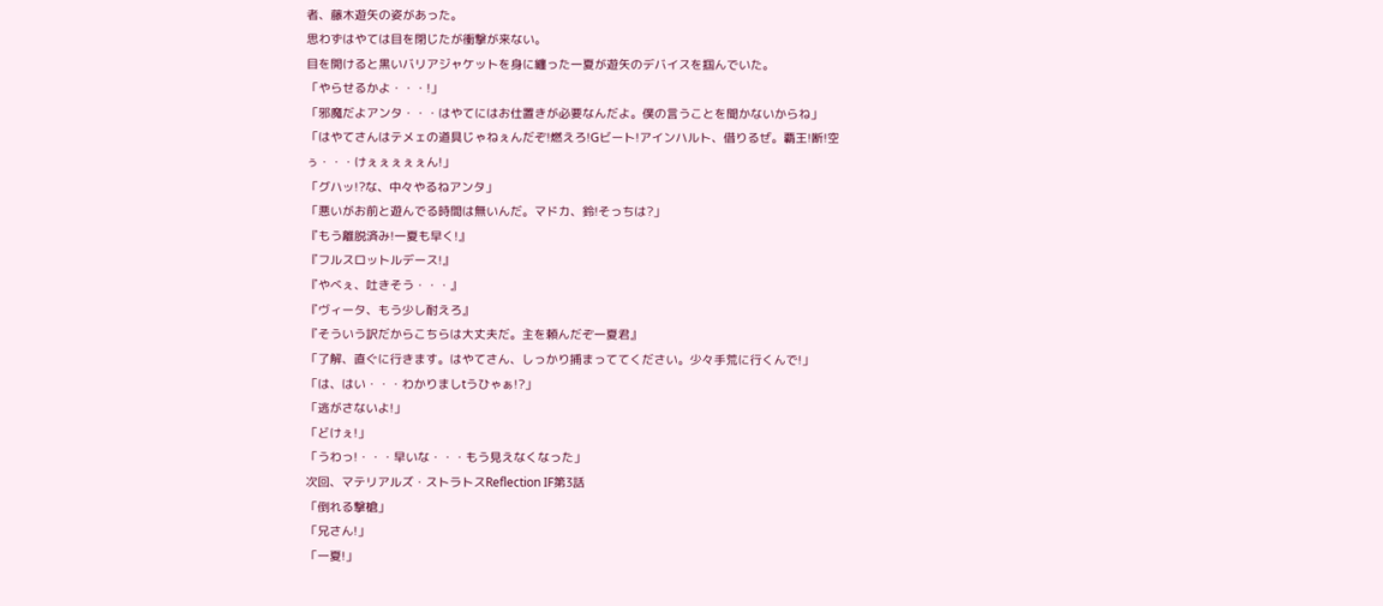者、藤木遊矢の姿があった。
思わずはやては目を閉じたが衝撃が来ない。
目を開けると黒いバリアジャケットを身に纏った一夏が遊矢のデバイスを掴んでいた。
「やらせるかよ・・・!」
「邪魔だよアンタ・・・はやてにはお仕置きが必要なんだよ。僕の言うことを聞かないからね」
「はやてさんはテメェの道具じゃねぇんだぞ!燃えろ!Gビート!アインハルト、借りるぜ。覇王!断!空ぅ・・・けぇぇぇぇぇん!」
「グハッ!?な、中々やるねアンタ」
「悪いがお前と遊んでる時間は無いんだ。マドカ、鈴!そっちは?」
『もう離脱済み!一夏も早く!』
『フルスロットルデース!』
『やべぇ、吐きそう・・・』
『ヴィータ、もう少し耐えろ』
『そういう訳だからこちらは大丈夫だ。主を頼んだぞ一夏君』
「了解、直ぐに行きます。はやてさん、しっかり捕まっててください。少々手荒に行くんで!」
「は、はい・・・わかりましtうひゃぁ!?」
「逃がさないよ!」
「どけぇ!」
「うわっ!・・・早いな・・・もう見えなくなった」
次回、マテリアルズ・ストラトスReflection IF第3話
「倒れる撃槍」
「兄さん!」
「一夏!」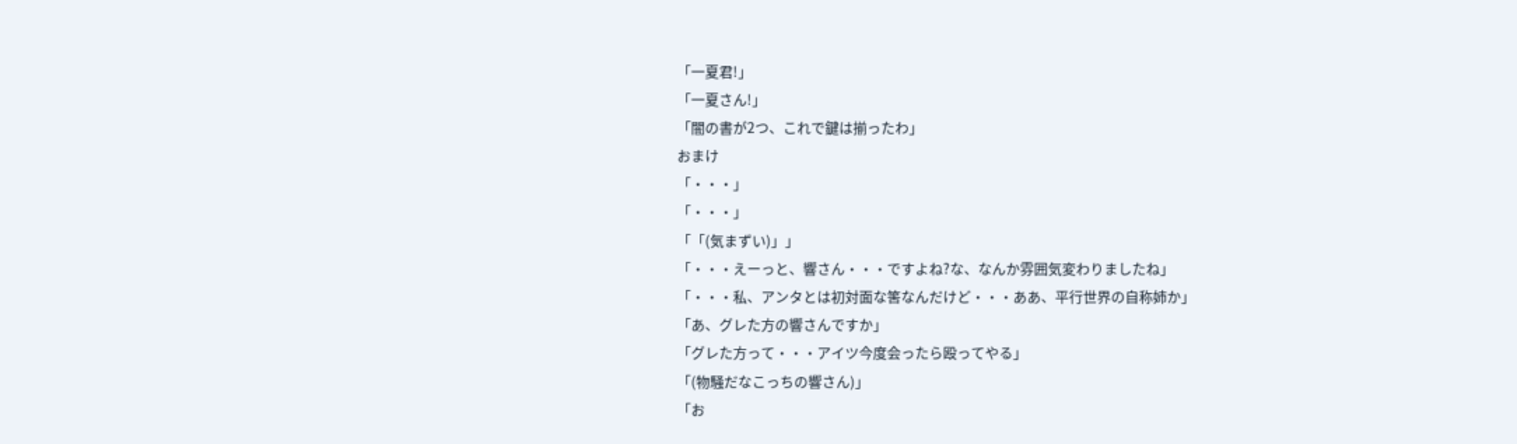「一夏君!」
「一夏さん!」
「闇の書が2つ、これで鍵は揃ったわ」
おまけ
「・・・」
「・・・」
「「(気まずい)」」
「・・・えーっと、響さん・・・ですよね?な、なんか雰囲気変わりましたね」
「・・・私、アンタとは初対面な筈なんだけど・・・ああ、平行世界の自称姉か」
「あ、グレた方の響さんですか」
「グレた方って・・・アイツ今度会ったら殴ってやる」
「(物騒だなこっちの響さん)」
「お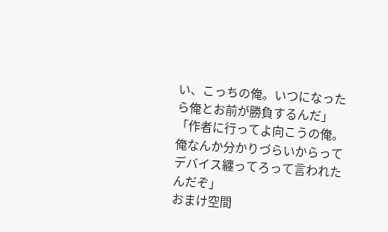い、こっちの俺。いつになったら俺とお前が勝負するんだ」
「作者に行ってよ向こうの俺。俺なんか分かりづらいからってデバイス纏ってろって言われたんだぞ」
おまけ空間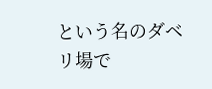という名のダベリ場で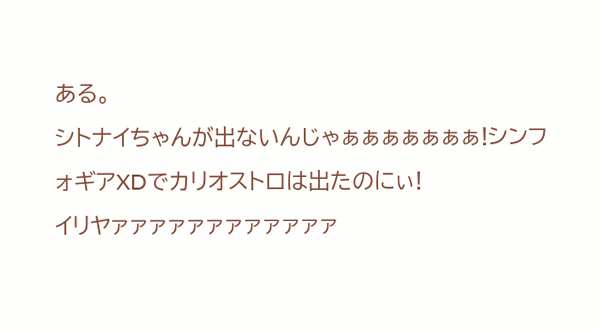ある。
シトナイちゃんが出ないんじゃぁぁぁぁぁぁぁ!シンフォギアXDでカリオストロは出たのにぃ!
イリヤァァァァァァァァァァァァ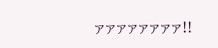ァァァァァァァァ!!